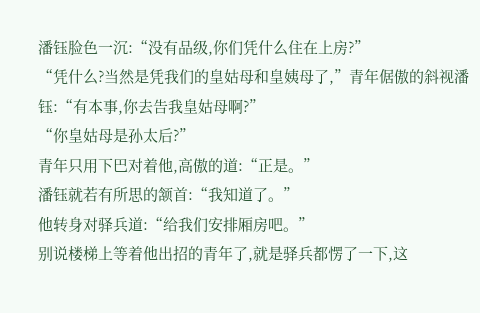潘钰脸色一沉:“没有品级,你们凭什么住在上房?”
“凭什么?当然是凭我们的皇姑母和皇姨母了,”青年倨傲的斜视潘钰:“有本事,你去告我皇姑母啊?”
“你皇姑母是孙太后?”
青年只用下巴对着他,高傲的道:“正是。”
潘钰就若有所思的颔首:“我知道了。”
他转身对驿兵道:“给我们安排厢房吧。”
别说楼梯上等着他出招的青年了,就是驿兵都愣了一下,这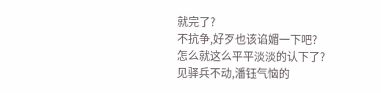就完了?
不抗争,好歹也该谄媚一下吧?
怎么就这么平平淡淡的认下了?
见驿兵不动,潘钰气恼的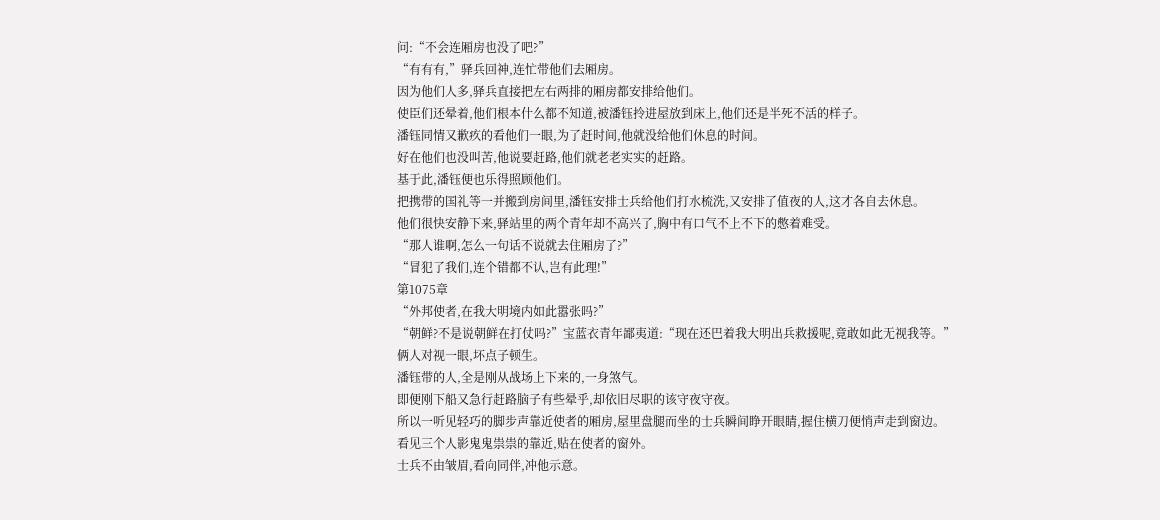问:“不会连厢房也没了吧?”
“有有有,”驿兵回神,连忙带他们去厢房。
因为他们人多,驿兵直接把左右两排的厢房都安排给他们。
使臣们还晕着,他们根本什么都不知道,被潘钰拎进屋放到床上,他们还是半死不活的样子。
潘钰同情又歉疚的看他们一眼,为了赶时间,他就没给他们休息的时间。
好在他们也没叫苦,他说要赶路,他们就老老实实的赶路。
基于此,潘钰便也乐得照顾他们。
把携带的国礼等一并搬到房间里,潘钰安排士兵给他们打水梳洗,又安排了值夜的人,这才各自去休息。
他们很快安静下来,驿站里的两个青年却不高兴了,胸中有口气不上不下的憋着难受。
“那人谁啊,怎么一句话不说就去住厢房了?”
“冒犯了我们,连个错都不认,岂有此理!”
第1075章
“外邦使者,在我大明境内如此嚣张吗?”
“朝鲜?不是说朝鲜在打仗吗?”宝蓝衣青年鄙夷道:“现在还巴着我大明出兵救援呢,竟敢如此无视我等。”
俩人对视一眼,坏点子顿生。
潘钰带的人,全是刚从战场上下来的,一身煞气。
即便刚下船又急行赶路脑子有些晕乎,却依旧尽职的该守夜守夜。
所以一听见轻巧的脚步声靠近使者的厢房,屋里盘腿而坐的士兵瞬间睁开眼睛,握住横刀便悄声走到窗边。
看见三个人影鬼鬼祟祟的靠近,贴在使者的窗外。
士兵不由皱眉,看向同伴,冲他示意。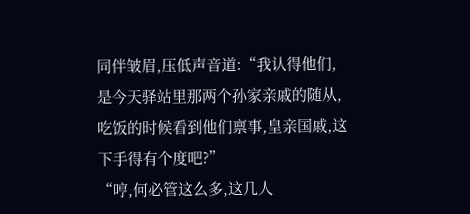同伴皱眉,压低声音道:“我认得他们,是今天驿站里那两个孙家亲戚的随从,吃饭的时候看到他们禀事,皇亲国戚,这下手得有个度吧?”
“哼,何必管这么多,这几人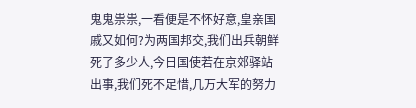鬼鬼祟祟,一看便是不怀好意,皇亲国戚又如何?为两国邦交,我们出兵朝鲜死了多少人,今日国使若在京郊驿站出事,我们死不足惜,几万大军的努力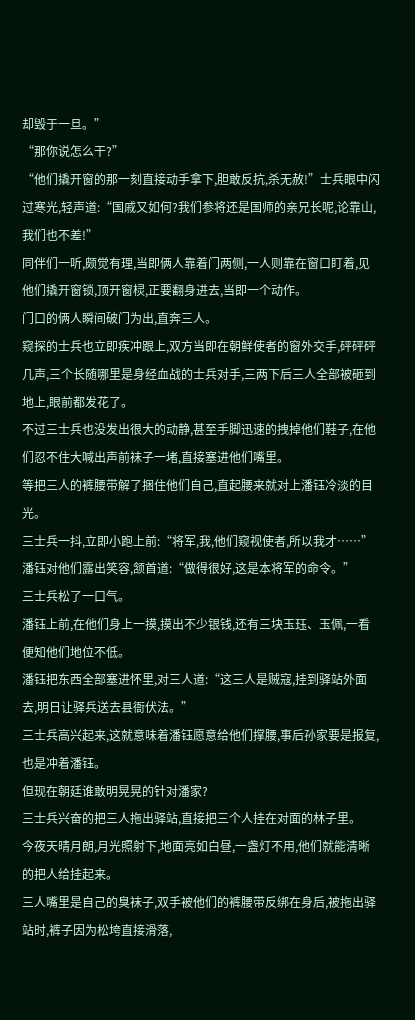却毁于一旦。”
“那你说怎么干?”
“他们撬开窗的那一刻直接动手拿下,胆敢反抗,杀无赦!”士兵眼中闪过寒光,轻声道:“国戚又如何?我们参将还是国师的亲兄长呢,论靠山,我们也不差!”
同伴们一听,颇觉有理,当即俩人靠着门两侧,一人则靠在窗口盯着,见他们撬开窗锁,顶开窗棂,正要翻身进去,当即一个动作。
门口的俩人瞬间破门为出,直奔三人。
窥探的士兵也立即疾冲跟上,双方当即在朝鲜使者的窗外交手,砰砰砰几声,三个长随哪里是身经血战的士兵对手,三两下后三人全部被砸到地上,眼前都发花了。
不过三士兵也没发出很大的动静,甚至手脚迅速的拽掉他们鞋子,在他们忍不住大喊出声前袜子一堵,直接塞进他们嘴里。
等把三人的裤腰带解了捆住他们自己,直起腰来就对上潘钰冷淡的目光。
三士兵一抖,立即小跑上前:“将军,我,他们窥视使者,所以我才……”
潘钰对他们露出笑容,颔首道:“做得很好,这是本将军的命令。”
三士兵松了一口气。
潘钰上前,在他们身上一摸,摸出不少银钱,还有三块玉珏、玉佩,一看便知他们地位不低。
潘钰把东西全部塞进怀里,对三人道:“这三人是贼寇,挂到驿站外面去,明日让驿兵送去县衙伏法。”
三士兵高兴起来,这就意味着潘钰愿意给他们撑腰,事后孙家要是报复,也是冲着潘钰。
但现在朝廷谁敢明晃晃的针对潘家?
三士兵兴奋的把三人拖出驿站,直接把三个人挂在对面的林子里。
今夜天晴月朗,月光照射下,地面亮如白昼,一盏灯不用,他们就能清晰的把人给挂起来。
三人嘴里是自己的臭袜子,双手被他们的裤腰带反绑在身后,被拖出驿站时,裤子因为松垮直接滑落,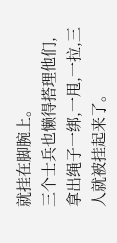就挂在脚腕上。
三个士兵也懒得搭理他们,拿出绳子一绑,一甩,一拉,三人就被挂起来了。